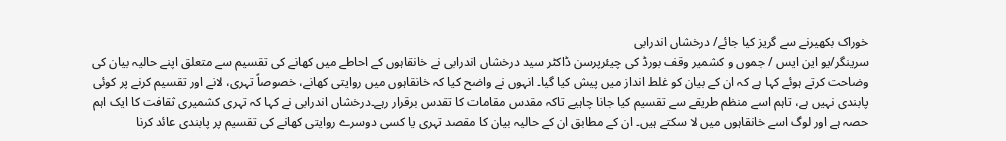خوراک بکھیرنے سے گریز کیا جائے/ درخشاں اندرابی
سرینگر/یو این ایس / جموں و کشمیر وقف بورڈ کی چیئرپرسن ڈاکٹر سید درخشاں اندرابی نے خانقاہوں کے احاطے میں کھانے کی تقسیم سے متعلق اپنے حالیہ بیان کی وضاحت کرتے ہوئے کہا ہے کہ ان کے بیان کو غلط انداز میں پیش کیا گیا۔ انہوں نے واضح کیا کہ خانقاہوں میں روایتی کھانے، خصوصاً تہری، لانے اور تقسیم کرنے پر کوئی پابندی نہیں ہے، تاہم اسے منظم طریقے سے تقسیم کیا جانا چاہیے تاکہ مقدس مقامات کا تقدس برقرار رہے۔درخشاں اندرابی نے کہا کہ تہری کشمیری ثقافت کا ایک اہم حصہ ہے اور لوگ اسے خانقاہوں میں لا سکتے ہیں۔ ان کے مطابق ان کے حالیہ بیان کا مقصد تہری یا کسی دوسرے روایتی کھانے کی تقسیم پر پابندی عائد کرنا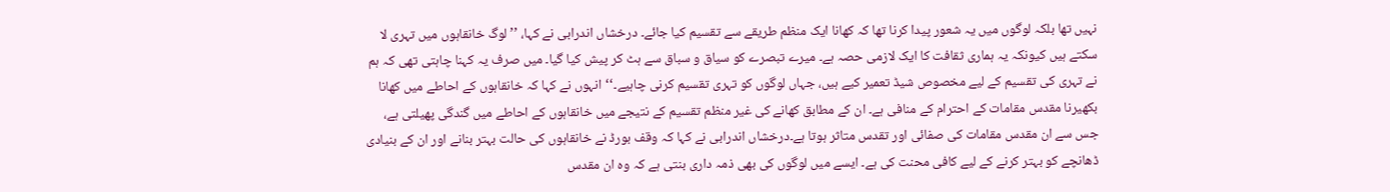نہیں تھا بلکہ لوگوں میں یہ شعور پیدا کرنا تھا کہ کھانا ایک منظم طریقے سے تقسیم کیا جائے۔ درخشاں اندرابی نے کہا، ’’لوگ خانقاہوں میں تہری لا سکتے ہیں کیونکہ یہ ہماری ثقافت کا ایک لازمی حصہ ہے۔ میرے تبصرے کو سیاق و سباق سے ہٹ کر پیش کیا گیا۔ میں صرف یہ کہنا چاہتی تھی کہ ہم نے تہری کی تقسیم کے لیے مخصوص شیڈ تعمیر کیے ہیں، جہاں لوگوں کو تہری تقسیم کرنی چاہیے۔‘‘انہوں نے کہا کہ خانقاہوں کے احاطے میں کھانا بکھیرنا مقدس مقامات کے احترام کے منافی ہے۔ ان کے مطابق کھانے کی غیر منظم تقسیم کے نتیجے میں خانقاہوں کے احاطے میں گندگی پھیلتی ہے، جس سے ان مقدس مقامات کی صفائی اور تقدس متاثر ہوتا ہے۔درخشاں اندرابی نے کہا کہ وقف بورڈ نے خانقاہوں کی حالت بہتر بنانے اور ان کے بنیادی ڈھانچے کو بہتر کرنے کے لیے کافی محنت کی ہے۔ ایسے میں لوگوں کی بھی ذمہ داری بنتی ہے کہ وہ ان مقدس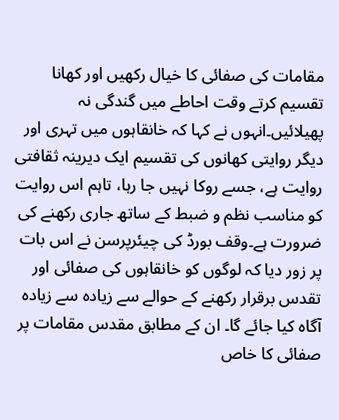مقامات کی صفائی کا خیال رکھیں اور کھانا تقسیم کرتے وقت احاطے میں گندگی نہ پھیلائیں۔انہوں نے کہا کہ خانقاہوں میں تہری اور دیگر روایتی کھانوں کی تقسیم ایک دیرینہ ثقافتی روایت ہے، جسے روکا نہیں جا رہا، تاہم اس روایت کو مناسب نظم و ضبط کے ساتھ جاری رکھنے کی ضرورت ہے۔وقف بورڈ کی چیئرپرسن نے اس بات پر زور دیا کہ لوگوں کو خانقاہوں کی صفائی اور تقدس برقرار رکھنے کے حوالے سے زیادہ سے زیادہ آگاہ کیا جائے گا۔ ان کے مطابق مقدس مقامات پر صفائی کا خاص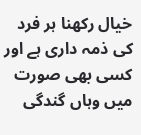خیال رکھنا ہر فرد کی ذمہ داری ہے اور کسی بھی صورت میں وہاں گندگی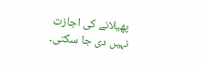پھیلانے کی اجازت نہیں دی جا سکتی۔